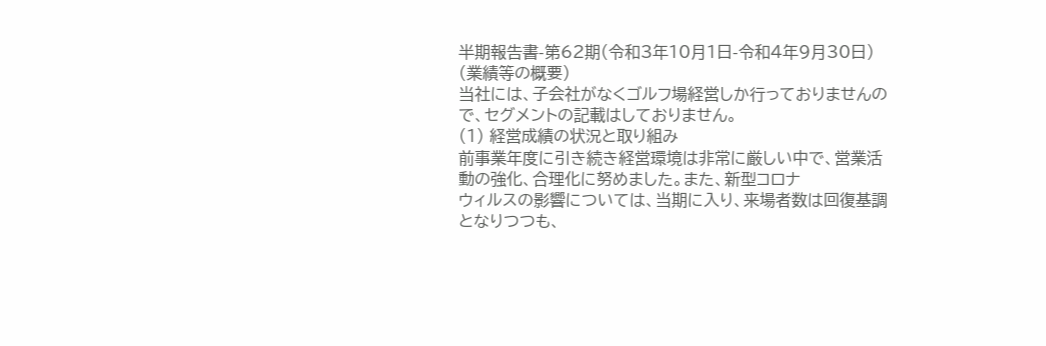半期報告書-第62期(令和3年10月1日-令和4年9月30日)
(業績等の概要)
当社には、子会社がなくゴルフ場経営しか行っておりませんので、セグメントの記載はしておりません。
(1) 経営成績の状況と取り組み
前事業年度に引き続き経営環境は非常に厳しい中で、営業活動の強化、合理化に努めました。また、新型コロナ
ウィルスの影響については、当期に入り、来場者数は回復基調となりつつも、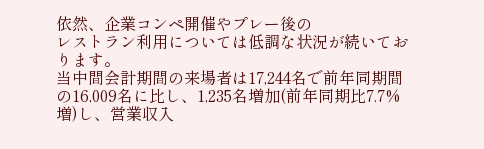依然、企業コンペ開催やプレー後の
レストラン利用については低調な状況が続いております。
当中間会計期間の来場者は17,244名で前年同期間の16,009名に比し、1,235名増加(前年同期比7.7%増)し、営業収入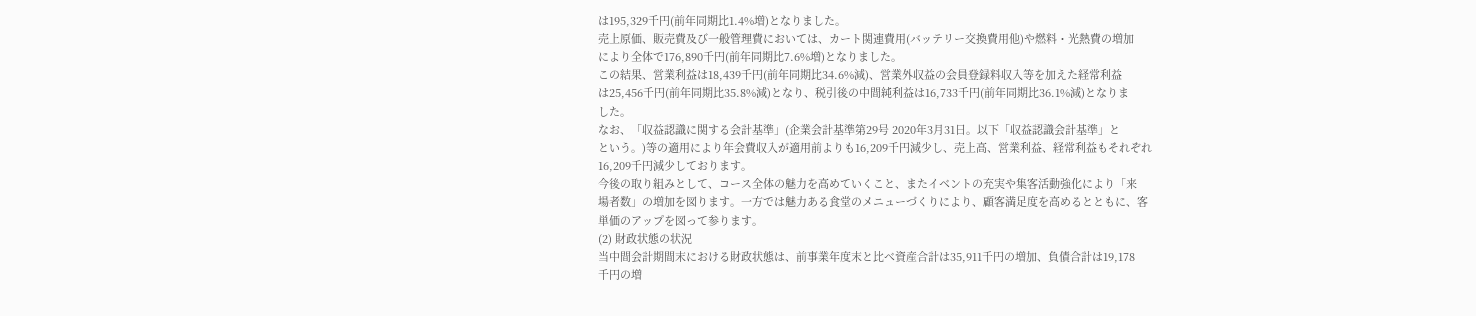は195,329千円(前年同期比1.4%増)となりました。
売上原価、販売費及び一般管理費においては、カート関連費用(バッテリー交換費用他)や燃料・光熱費の増加
により全体で176,890千円(前年同期比7.6%増)となりました。
この結果、営業利益は18,439千円(前年同期比34.6%減)、営業外収益の会員登録料収入等を加えた経常利益
は25,456千円(前年同期比35.8%減)となり、税引後の中間純利益は16,733千円(前年同期比36.1%減)となりま
した。
なお、「収益認識に関する会計基準」(企業会計基準第29号 2020年3月31日。以下「収益認識会計基準」と
という。)等の適用により年会費収入が適用前よりも16,209千円減少し、売上高、営業利益、経常利益もそれぞれ
16,209千円減少しております。
今後の取り組みとして、コース全体の魅力を高めていくこと、またイベントの充実や集客活動強化により「来
場者数」の増加を図ります。一方では魅力ある食堂のメニューづくりにより、顧客満足度を高めるとともに、客
単価のアップを図って参ります。
(2) 財政状態の状況
当中間会計期間末における財政状態は、前事業年度末と比べ資産合計は35,911千円の増加、負債合計は19,178
千円の増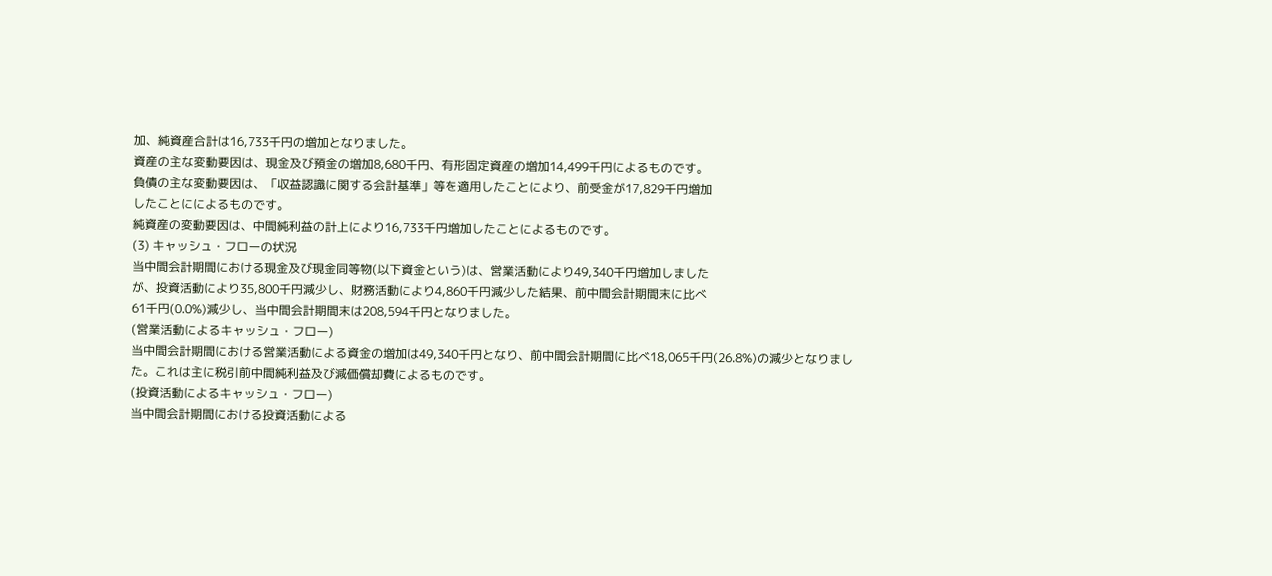加、純資産合計は16,733千円の増加となりました。
資産の主な変動要因は、現金及び預金の増加8,680千円、有形固定資産の増加14,499千円によるものです。
負債の主な変動要因は、「収益認識に関する会計基準」等を適用したことにより、前受金が17,829千円増加
したことにによるものです。
純資産の変動要因は、中間純利益の計上により16,733千円増加したことによるものです。
(3) キャッシュ・フローの状況
当中間会計期間における現金及び現金同等物(以下資金という)は、営業活動により49,340千円増加しました
が、投資活動により35,800千円減少し、財務活動により4,860千円減少した結果、前中間会計期間末に比べ
61千円(0.0%)減少し、当中間会計期間末は208,594千円となりました。
(営業活動によるキャッシュ・フロー)
当中間会計期間における営業活動による資金の増加は49,340千円となり、前中間会計期間に比べ18,065千円(26.8%)の減少となりました。これは主に税引前中間純利益及び減価償却費によるものです。
(投資活動によるキャッシュ・フロー)
当中間会計期間における投資活動による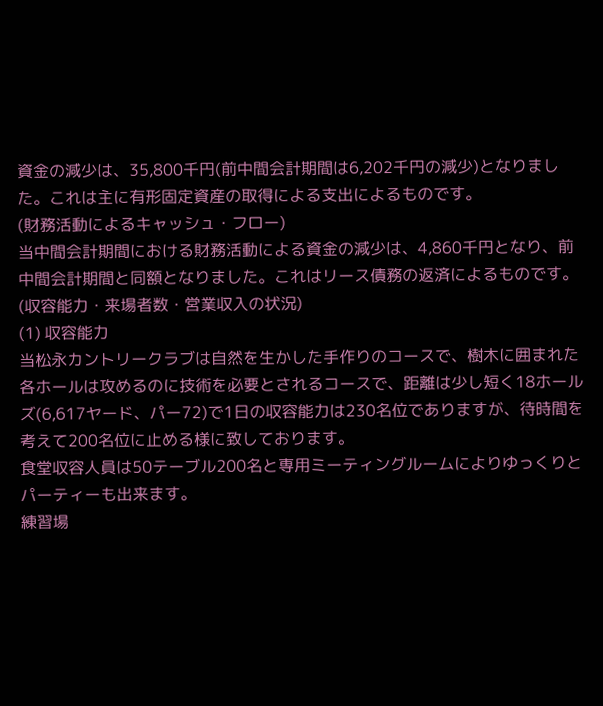資金の減少は、35,800千円(前中間会計期間は6,202千円の減少)となりました。これは主に有形固定資産の取得による支出によるものです。
(財務活動によるキャッシュ・フロー)
当中間会計期間における財務活動による資金の減少は、4,860千円となり、前中間会計期間と同額となりました。これはリース債務の返済によるものです。
(収容能力・来場者数・営業収入の状況)
(1) 収容能力
当松永カントリークラブは自然を生かした手作りのコースで、樹木に囲まれた各ホールは攻めるのに技術を必要とされるコースで、距離は少し短く18ホールズ(6,617ヤード、パー72)で1日の収容能力は230名位でありますが、待時間を考えて200名位に止める様に致しております。
食堂収容人員は50テーブル200名と専用ミーティングルームによりゆっくりとパーティーも出来ます。
練習場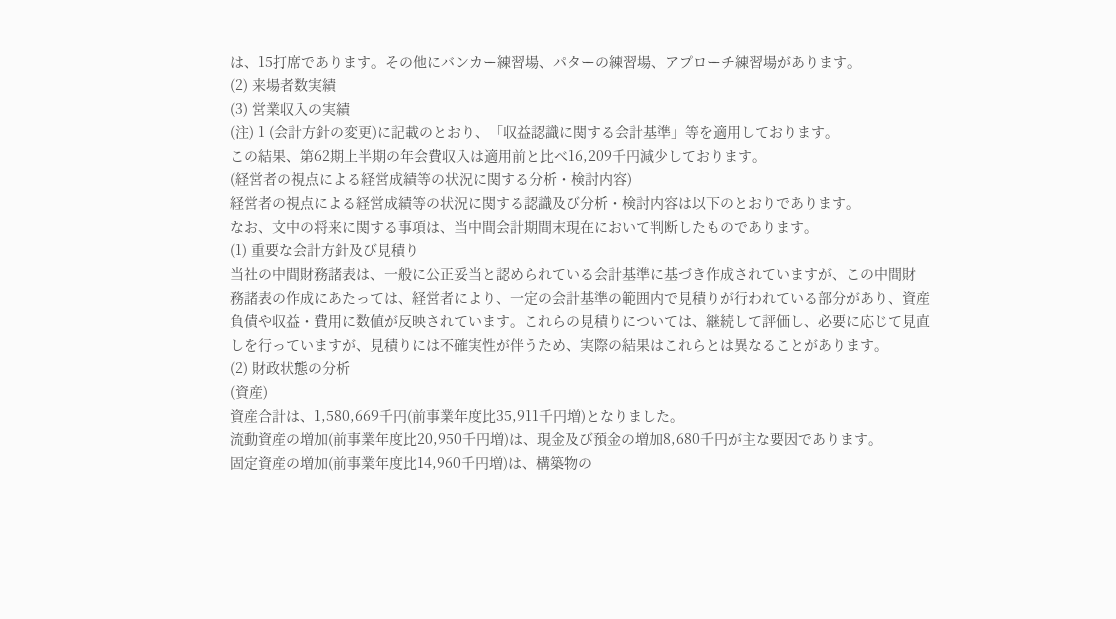は、15打席であります。その他にバンカー練習場、パターの練習場、アプローチ練習場があります。
(2) 来場者数実績
(3) 営業収入の実績
(注) 1 (会計方針の変更)に記載のとおり、「収益認識に関する会計基準」等を適用しております。
この結果、第62期上半期の年会費収入は適用前と比べ16,209千円減少しております。
(経営者の視点による経営成績等の状況に関する分析・検討内容)
経営者の視点による経営成績等の状況に関する認識及び分析・検討内容は以下のとおりであります。
なお、文中の将来に関する事項は、当中間会計期間末現在において判断したものであります。
(1) 重要な会計方針及び見積り
当社の中間財務諸表は、一般に公正妥当と認められている会計基準に基づき作成されていますが、この中間財
務諸表の作成にあたっては、経営者により、一定の会計基準の範囲内で見積りが行われている部分があり、資産
負債や収益・費用に数値が反映されています。これらの見積りについては、継続して評価し、必要に応じて見直
しを行っていますが、見積りには不確実性が伴うため、実際の結果はこれらとは異なることがあります。
(2) 財政状態の分析
(資産)
資産合計は、1,580,669千円(前事業年度比35,911千円増)となりました。
流動資産の増加(前事業年度比20,950千円増)は、現金及び預金の増加8,680千円が主な要因であります。
固定資産の増加(前事業年度比14,960千円増)は、構築物の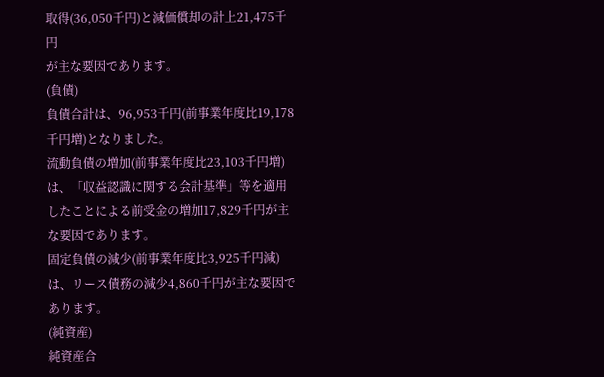取得(36,050千円)と減価償却の計上21,475千円
が主な要因であります。
(負債)
負債合計は、96,953千円(前事業年度比19,178千円増)となりました。
流動負債の増加(前事業年度比23,103千円増)は、「収益認識に関する会計基準」等を適用したことによる前受金の増加17,829千円が主な要因であります。
固定負債の減少(前事業年度比3,925千円減)は、リース債務の減少4,860千円が主な要因であります。
(純資産)
純資産合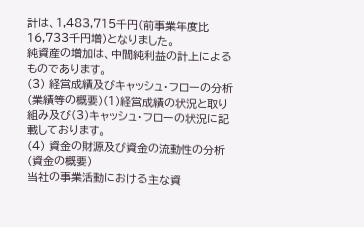計は、1,483,715千円(前事業年度比16,733千円増)となりました。
純資産の増加は、中間純利益の計上によるものであります。
(3) 経営成績及びキャッシュ・フローの分析
(業績等の概要)(1)経営成績の状況と取り組み及び(3)キャッシュ・フローの状況に記載しております。
(4) 資金の財源及び資金の流動性の分析
(資金の概要)
当社の事業活動における主な資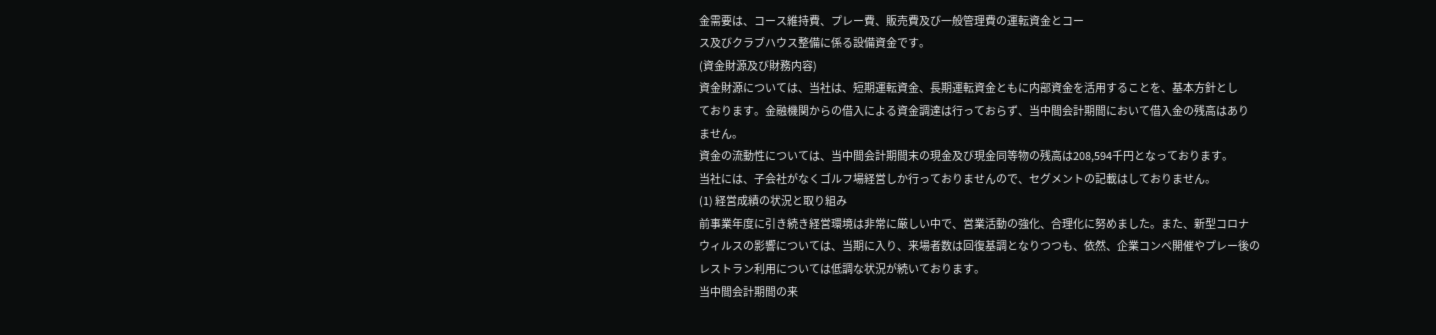金需要は、コース維持費、プレー費、販売費及び一般管理費の運転資金とコー
ス及びクラブハウス整備に係る設備資金です。
(資金財源及び財務内容)
資金財源については、当社は、短期運転資金、長期運転資金ともに内部資金を活用することを、基本方針とし
ております。金融機関からの借入による資金調達は行っておらず、当中間会計期間において借入金の残高はあり
ません。
資金の流動性については、当中間会計期間末の現金及び現金同等物の残高は208,594千円となっております。
当社には、子会社がなくゴルフ場経営しか行っておりませんので、セグメントの記載はしておりません。
(1) 経営成績の状況と取り組み
前事業年度に引き続き経営環境は非常に厳しい中で、営業活動の強化、合理化に努めました。また、新型コロナ
ウィルスの影響については、当期に入り、来場者数は回復基調となりつつも、依然、企業コンペ開催やプレー後の
レストラン利用については低調な状況が続いております。
当中間会計期間の来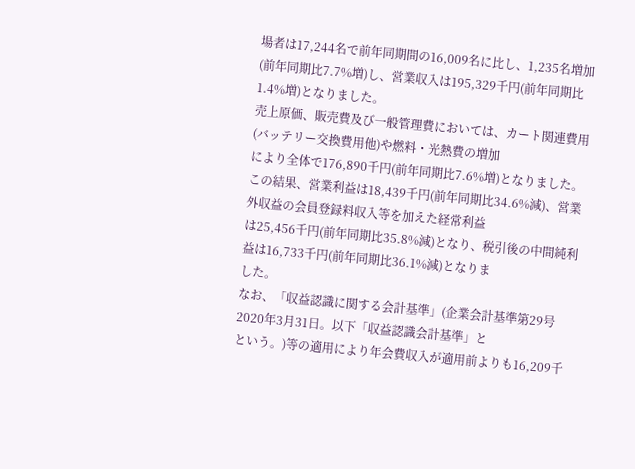場者は17,244名で前年同期間の16,009名に比し、1,235名増加(前年同期比7.7%増)し、営業収入は195,329千円(前年同期比1.4%増)となりました。
売上原価、販売費及び一般管理費においては、カート関連費用(バッテリー交換費用他)や燃料・光熱費の増加
により全体で176,890千円(前年同期比7.6%増)となりました。
この結果、営業利益は18,439千円(前年同期比34.6%減)、営業外収益の会員登録料収入等を加えた経常利益
は25,456千円(前年同期比35.8%減)となり、税引後の中間純利益は16,733千円(前年同期比36.1%減)となりま
した。
なお、「収益認識に関する会計基準」(企業会計基準第29号 2020年3月31日。以下「収益認識会計基準」と
という。)等の適用により年会費収入が適用前よりも16,209千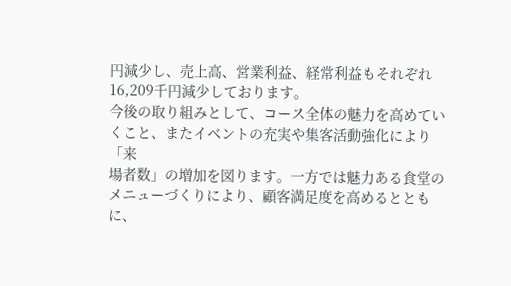円減少し、売上高、営業利益、経常利益もそれぞれ
16,209千円減少しております。
今後の取り組みとして、コース全体の魅力を高めていくこと、またイベントの充実や集客活動強化により「来
場者数」の増加を図ります。一方では魅力ある食堂のメニューづくりにより、顧客満足度を高めるとともに、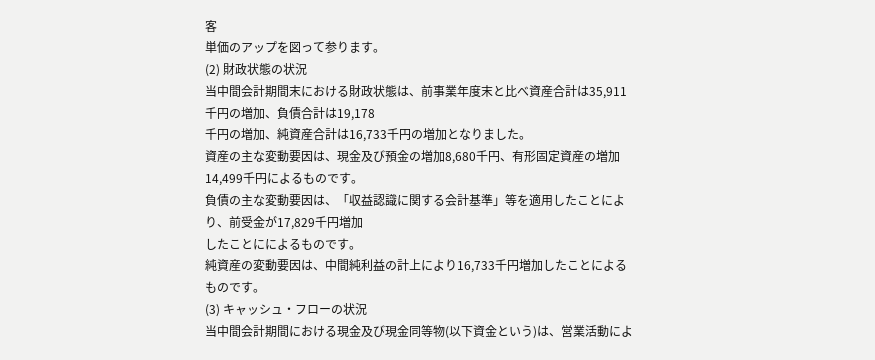客
単価のアップを図って参ります。
(2) 財政状態の状況
当中間会計期間末における財政状態は、前事業年度末と比べ資産合計は35,911千円の増加、負債合計は19,178
千円の増加、純資産合計は16,733千円の増加となりました。
資産の主な変動要因は、現金及び預金の増加8,680千円、有形固定資産の増加14,499千円によるものです。
負債の主な変動要因は、「収益認識に関する会計基準」等を適用したことにより、前受金が17,829千円増加
したことにによるものです。
純資産の変動要因は、中間純利益の計上により16,733千円増加したことによるものです。
(3) キャッシュ・フローの状況
当中間会計期間における現金及び現金同等物(以下資金という)は、営業活動によ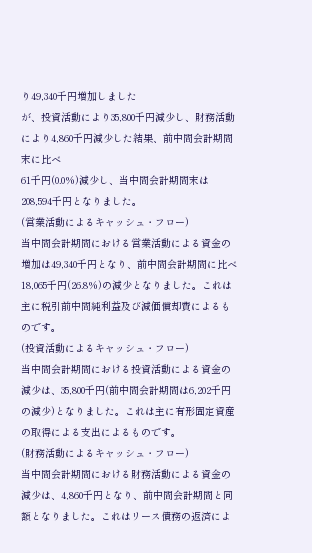り49,340千円増加しました
が、投資活動により35,800千円減少し、財務活動により4,860千円減少した結果、前中間会計期間末に比べ
61千円(0.0%)減少し、当中間会計期間末は208,594千円となりました。
(営業活動によるキャッシュ・フロー)
当中間会計期間における営業活動による資金の増加は49,340千円となり、前中間会計期間に比べ18,065千円(26.8%)の減少となりました。これは主に税引前中間純利益及び減価償却費によるものです。
(投資活動によるキャッシュ・フロー)
当中間会計期間における投資活動による資金の減少は、35,800千円(前中間会計期間は6,202千円の減少)となりました。これは主に有形固定資産の取得による支出によるものです。
(財務活動によるキャッシュ・フロー)
当中間会計期間における財務活動による資金の減少は、4,860千円となり、前中間会計期間と同額となりました。これはリース債務の返済によ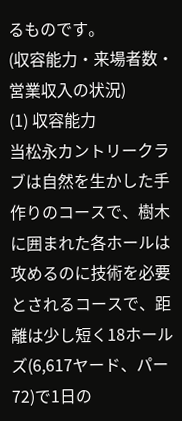るものです。
(収容能力・来場者数・営業収入の状況)
(1) 収容能力
当松永カントリークラブは自然を生かした手作りのコースで、樹木に囲まれた各ホールは攻めるのに技術を必要とされるコースで、距離は少し短く18ホールズ(6,617ヤード、パー72)で1日の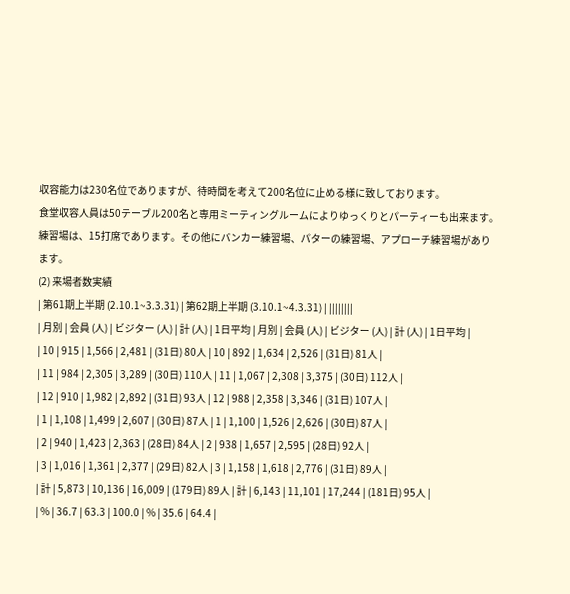収容能力は230名位でありますが、待時間を考えて200名位に止める様に致しております。
食堂収容人員は50テーブル200名と専用ミーティングルームによりゆっくりとパーティーも出来ます。
練習場は、15打席であります。その他にバンカー練習場、パターの練習場、アプローチ練習場があります。
(2) 来場者数実績
| 第61期上半期 (2.10.1~3.3.31) | 第62期上半期 (3.10.1~4.3.31) | ||||||||
| 月別 | 会員 (人) | ビジター (人) | 計 (人) | 1日平均 | 月別 | 会員 (人) | ビジター (人) | 計 (人) | 1日平均 |
| 10 | 915 | 1,566 | 2,481 | (31日) 80人 | 10 | 892 | 1,634 | 2,526 | (31日) 81人 |
| 11 | 984 | 2,305 | 3,289 | (30日) 110人 | 11 | 1,067 | 2,308 | 3,375 | (30日) 112人 |
| 12 | 910 | 1,982 | 2,892 | (31日) 93人 | 12 | 988 | 2,358 | 3,346 | (31日) 107人 |
| 1 | 1,108 | 1,499 | 2,607 | (30日) 87人 | 1 | 1,100 | 1,526 | 2,626 | (30日) 87人 |
| 2 | 940 | 1,423 | 2,363 | (28日) 84人 | 2 | 938 | 1,657 | 2,595 | (28日) 92人 |
| 3 | 1,016 | 1,361 | 2,377 | (29日) 82人 | 3 | 1,158 | 1,618 | 2,776 | (31日) 89人 |
| 計 | 5,873 | 10,136 | 16,009 | (179日) 89人 | 計 | 6,143 | 11,101 | 17,244 | (181日) 95人 |
| % | 36.7 | 63.3 | 100.0 | % | 35.6 | 64.4 |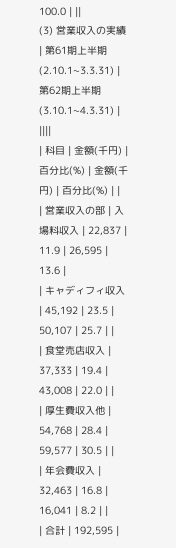100.0 | ||
(3) 営業収入の実績
| 第61期上半期 (2.10.1~3.3.31) | 第62期上半期 (3.10.1~4.3.31) | ||||
| 科目 | 金額(千円) | 百分比(%) | 金額(千円) | 百分比(%) | |
| 営業収入の部 | 入場料収入 | 22,837 | 11.9 | 26,595 | 13.6 |
| キャディフィ収入 | 45,192 | 23.5 | 50,107 | 25.7 | |
| 食堂売店収入 | 37,333 | 19.4 | 43,008 | 22.0 | |
| 厚生費収入他 | 54,768 | 28.4 | 59,577 | 30.5 | |
| 年会費収入 | 32,463 | 16.8 | 16,041 | 8.2 | |
| 合計 | 192,595 |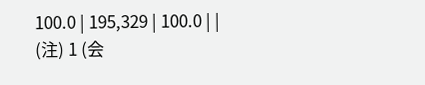100.0 | 195,329 | 100.0 | |
(注) 1 (会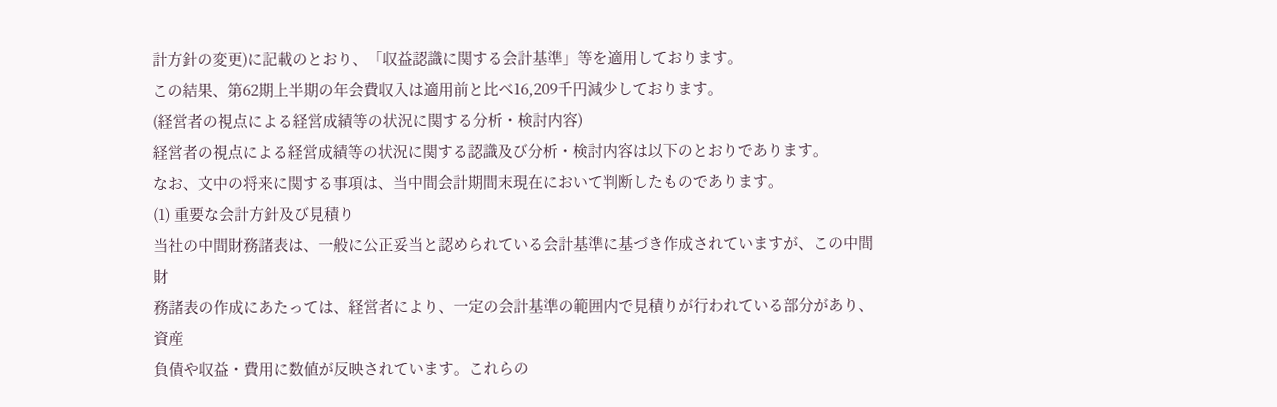計方針の変更)に記載のとおり、「収益認識に関する会計基準」等を適用しております。
この結果、第62期上半期の年会費収入は適用前と比べ16,209千円減少しております。
(経営者の視点による経営成績等の状況に関する分析・検討内容)
経営者の視点による経営成績等の状況に関する認識及び分析・検討内容は以下のとおりであります。
なお、文中の将来に関する事項は、当中間会計期間末現在において判断したものであります。
(1) 重要な会計方針及び見積り
当社の中間財務諸表は、一般に公正妥当と認められている会計基準に基づき作成されていますが、この中間財
務諸表の作成にあたっては、経営者により、一定の会計基準の範囲内で見積りが行われている部分があり、資産
負債や収益・費用に数値が反映されています。これらの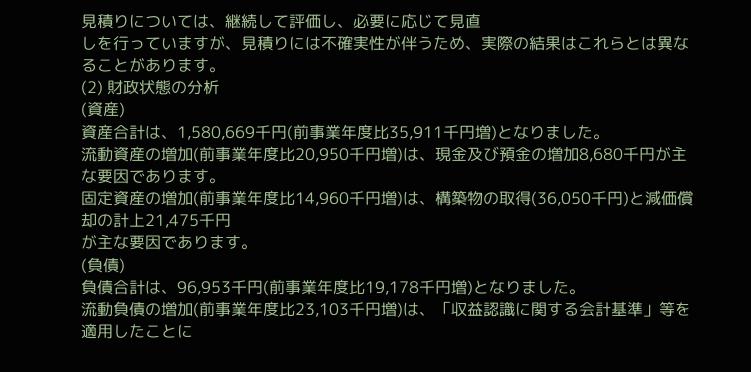見積りについては、継続して評価し、必要に応じて見直
しを行っていますが、見積りには不確実性が伴うため、実際の結果はこれらとは異なることがあります。
(2) 財政状態の分析
(資産)
資産合計は、1,580,669千円(前事業年度比35,911千円増)となりました。
流動資産の増加(前事業年度比20,950千円増)は、現金及び預金の増加8,680千円が主な要因であります。
固定資産の増加(前事業年度比14,960千円増)は、構築物の取得(36,050千円)と減価償却の計上21,475千円
が主な要因であります。
(負債)
負債合計は、96,953千円(前事業年度比19,178千円増)となりました。
流動負債の増加(前事業年度比23,103千円増)は、「収益認識に関する会計基準」等を適用したことに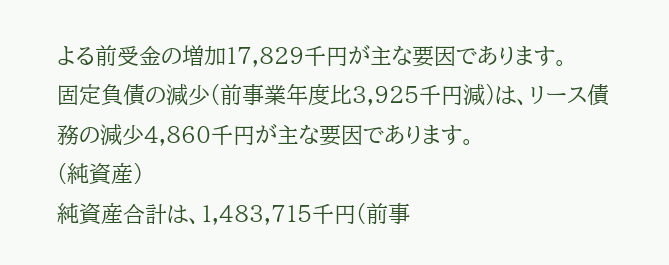よる前受金の増加17,829千円が主な要因であります。
固定負債の減少(前事業年度比3,925千円減)は、リース債務の減少4,860千円が主な要因であります。
(純資産)
純資産合計は、1,483,715千円(前事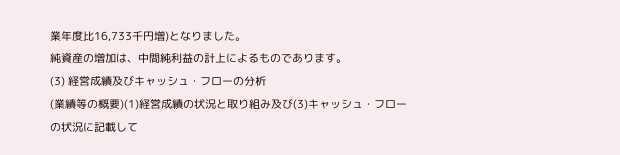業年度比16,733千円増)となりました。
純資産の増加は、中間純利益の計上によるものであります。
(3) 経営成績及びキャッシュ・フローの分析
(業績等の概要)(1)経営成績の状況と取り組み及び(3)キャッシュ・フローの状況に記載して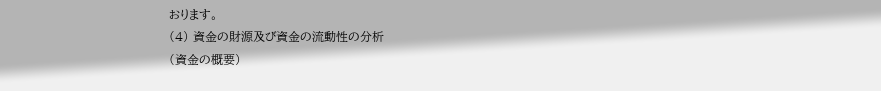おります。
(4) 資金の財源及び資金の流動性の分析
(資金の概要)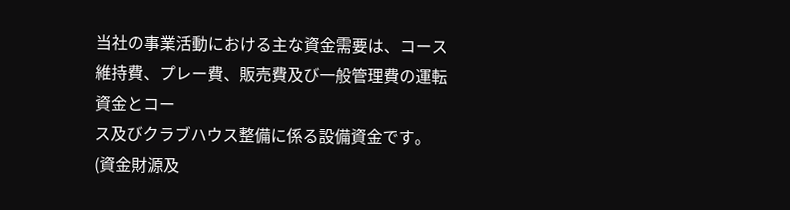当社の事業活動における主な資金需要は、コース維持費、プレー費、販売費及び一般管理費の運転資金とコー
ス及びクラブハウス整備に係る設備資金です。
(資金財源及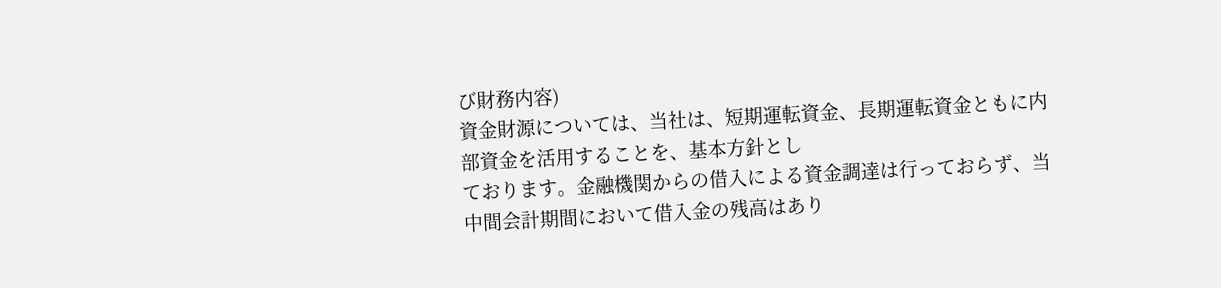び財務内容)
資金財源については、当社は、短期運転資金、長期運転資金ともに内部資金を活用することを、基本方針とし
ております。金融機関からの借入による資金調達は行っておらず、当中間会計期間において借入金の残高はあり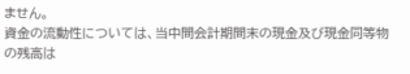ません。
資金の流動性については、当中間会計期間末の現金及び現金同等物の残高は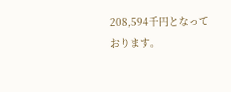208,594千円となっております。